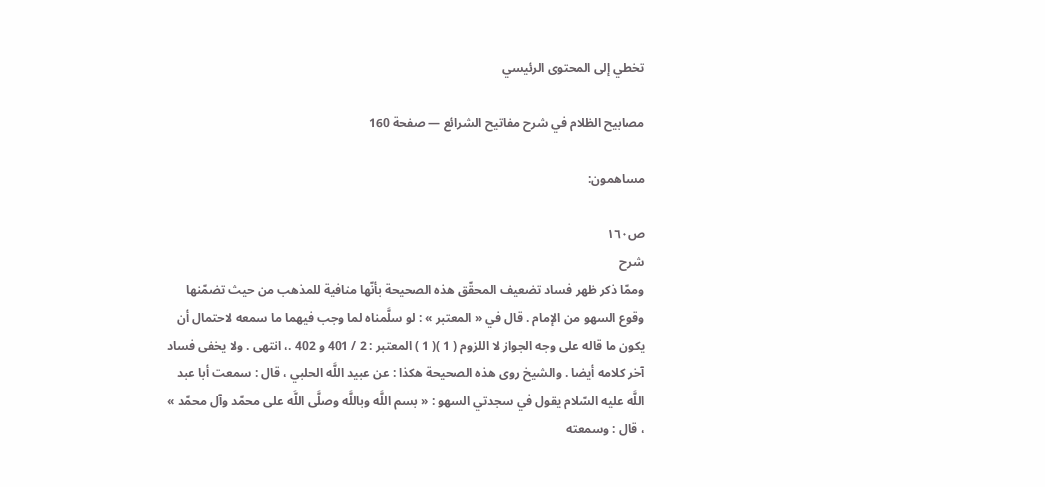تخطي إلى المحتوى الرئيسي

مصابيح الظلام في شرح مفاتيح الشرائع — صفحة 160

مساهمون:

ص١٦٠
شرح
وممّا ذكر ظهر فساد تضعيف المحقّق هذه الصحيحة بأنّها منافية للمذهب من حيث تضمّنها وقوع السهو من الإمام . قال في « المعتبر » : لو سلَّمناه لما وجب فيهما ما سمعه لاحتمال أن يكون ما قاله على وجه الجواز لا اللزوم ( 1 )( 1 ) المعتبر : 2 / 401 و 402 .، انتهى . ولا يخفى فساد آخر كلامه أيضا . والشيخ روى هذه الصحيحة هكذا : عن عبيد اللَّه الحلبي ، قال : سمعت أبا عبد اللَّه عليه السّلام يقول في سجدتي السهو : « بسم اللَّه وباللَّه وصلَّى اللَّه على محمّد وآل محمّد » ، قال : وسمعته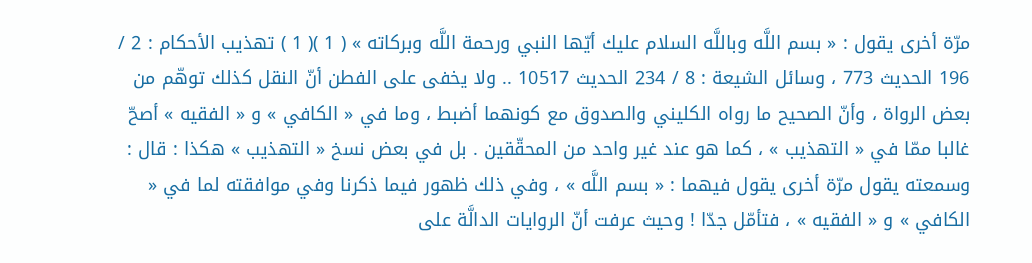مرّة أخرى يقول : « بسم اللَّه وباللَّه السلام عليك أيّها النبي ورحمة اللَّه وبركاته » ( 1 )( 1 ) تهذيب الأحكام : 2 / 196 الحديث 773 ، وسائل الشيعة : 8 / 234 الحديث 10517 .. ولا يخفى على الفطن أنّ النقل كذلك توهّم من بعض الرواة ، وأنّ الصحيح ما رواه الكليني والصدوق مع كونهما أضبط ، وما في « الكافي » و « الفقيه » أصحّ غالبا ممّا في « التهذيب » ، كما هو عند غير واحد من المحقّقين . بل في بعض نسخ « التهذيب » هكذا : قال : وسمعته يقول مرّة أخرى يقول فيهما : « بسم اللَّه » ، وفي ذلك ظهور فيما ذكرنا وفي موافقته لما في « الكافي » و « الفقيه » ، فتأمّل جدّا ! وحيث عرفت أنّ الروايات الدالَّة على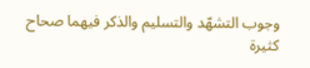وجوب التشهّد والتسليم والذكر فيهما صحاح كثيرة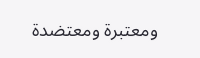ومعتبرة ومعتضدة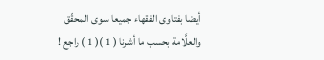أيضا بفتاوى الفقهاء جميعا سوى المحقّق والعلَّامة بحسب ما أشرنا ( 1 )( 1 ) راجع !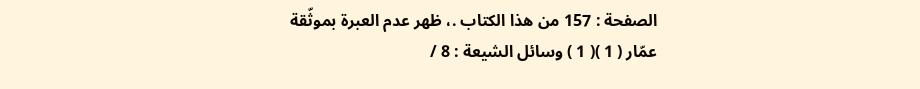الصفحة : 157 من هذا الكتاب .، ظهر عدم العبرة بموثّقة عمّار ( 1 )( 1 ) وسائل الشيعة : 8 /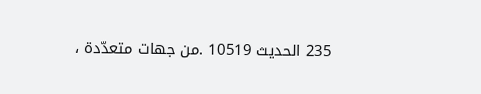235 الحديث 10519 .من جهات متعدّدة ،